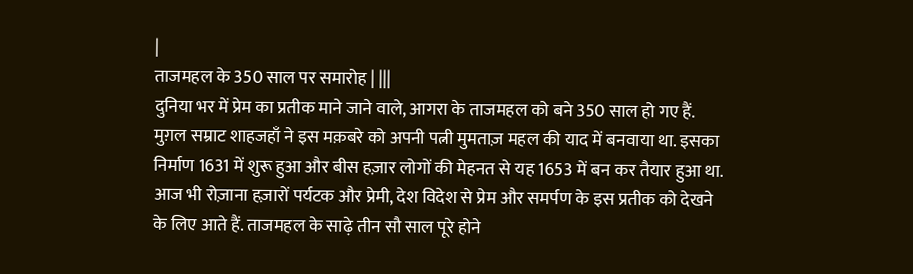|
ताजमहल के 350 साल पर समारोह | |||
दुनिया भर में प्रेम का प्रतीक माने जाने वाले, आगरा के ताजमहल को बने 350 साल हो गए हैं. मुग़ल सम्राट शाहजहाँ ने इस मक़बरे को अपनी पत्नी मुमताज़ महल की याद में बनवाया था. इसका निर्माण 1631 में शुरू हुआ और बीस हज़ार लोगों की मेहनत से यह 1653 में बन कर तैयार हुआ था. आज भी रोज़ाना हज़ारों पर्यटक और प्रेमी, देश विदेश से प्रेम और समर्पण के इस प्रतीक को देखने के लिए आते हैं. ताजमहल के साढ़े तीन सौ साल पूरे होने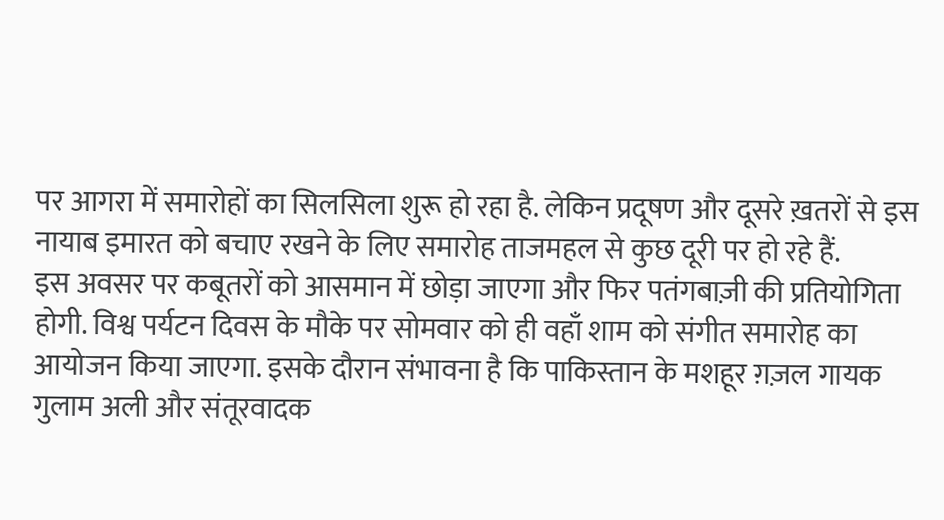पर आगरा में समारोहों का सिलसिला शुरू हो रहा है. लेकिन प्रदूषण और दूसरे ख़तरों से इस नायाब इमारत को बचाए रखने के लिए समारोह ताजमहल से कुछ दूरी पर हो रहे हैं.
इस अवसर पर कबूतरों को आसमान में छोड़ा जाएगा और फिर पतंगबाज़ी की प्रतियोगिता होगी. विश्व पर्यटन दिवस के मौके पर सोमवार को ही वहाँ शाम को संगीत समारोह का आयोजन किया जाएगा. इसके दौरान संभावना है कि पाकिस्तान के मशहूर ग़ज़ल गायक गुलाम अली और संतूरवादक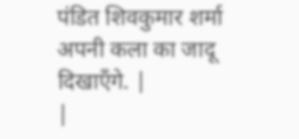पंडित शिवकुमार शर्मा अपनी कला का जादू दिखाएँगे. |
|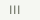|||